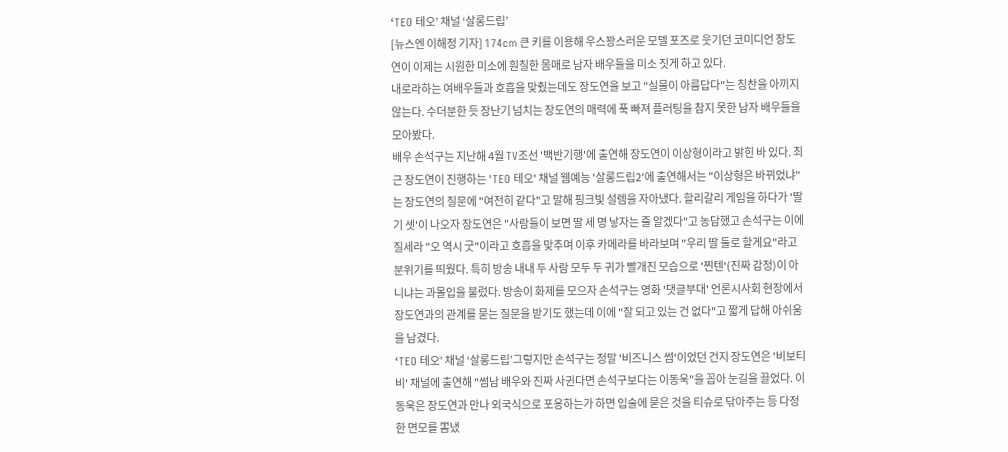‘TEO 테오’ 채널 ‘살롱드립’
[뉴스엔 이해정 기자] 174cm 큰 키를 이용해 우스꽝스러운 모델 포즈로 웃기던 코미디언 장도연이 이제는 시원한 미소에 훤칠한 몸매로 남자 배우들을 미소 짓게 하고 있다.
내로라하는 여배우들과 호흡을 맞췄는데도 장도연을 보고 "실물이 아름답다"는 칭찬을 아끼지 않는다. 수더분한 듯 장난기 넘치는 장도연의 매력에 푹 빠져 플러팅을 참지 못한 남자 배우들을 모아봤다.
배우 손석구는 지난해 4월 TV조선 '백반기행'에 출연해 장도연이 이상형이라고 밝힌 바 있다. 최근 장도연이 진행하는 'TEO 테오' 채널 웹예능 '살롱드립2'에 출연해서는 "이상형은 바뀌었냐"는 장도연의 질문에 "여전히 같다"고 말해 핑크빛 설렘을 자아냈다. 할리갈리 게임을 하다가 '딸기 셋'이 나오자 장도연은 "사람들이 보면 딸 세 명 낳자는 줄 알겠다"고 농담했고 손석구는 이에 질세라 "오 역시 굿"이라고 호흡을 맞추며 이후 카메라를 바라보며 "우리 딸 둘로 할게요"라고 분위기를 띄웠다. 특히 방송 내내 두 사람 모두 두 귀가 빨개진 모습으로 '찐텐'(진짜 감정)이 아니냐는 과몰입을 불렀다. 방송이 화제를 모으자 손석구는 영화 '댓글부대' 언론시사회 현장에서 장도연과의 관계를 묻는 질문을 받기도 했는데 이에 "잘 되고 있는 건 없다"고 짧게 답해 아쉬움을 남겼다.
‘TEO 테오’ 채널 ‘살롱드립’그렇지만 손석구는 정말 '비즈니스 썸'이었던 건지 장도연은 '비보티비' 채널에 출연해 "썸남 배우와 진짜 사귄다면 손석구보다는 이동욱"을 꼽아 눈길을 끌었다. 이동욱은 장도연과 만나 외국식으로 포옹하는가 하면 입술에 묻은 것을 티슈로 닦아주는 등 다정한 면모를 뽐냈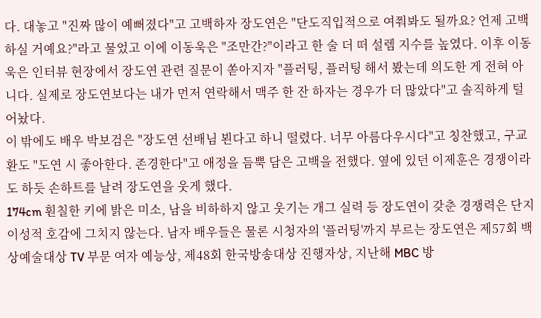다. 대놓고 "진짜 많이 예뻐졌다"고 고백하자 장도연은 "단도직입적으로 여쭤봐도 될까요? 언제 고백하실 거예요?"라고 물었고 이에 이동욱은 "조만간?"이라고 한 술 더 떠 설렘 지수를 높였다. 이후 이동욱은 인터뷰 현장에서 장도연 관련 질문이 쏟아지자 "플러팅, 플러팅 해서 봤는데 의도한 게 전혀 아니다. 실제로 장도연보다는 내가 먼저 연락해서 맥주 한 잔 하자는 경우가 더 많았다"고 솔직하게 털어놨다.
이 밖에도 배우 박보검은 "장도연 선배님 뵌다고 하니 떨렸다. 너무 아름다우시다"고 칭찬했고, 구교환도 "도연 시 좋아한다. 존경한다"고 애정을 듬뿍 담은 고백을 전했다. 옆에 있던 이제훈은 경쟁이라도 하듯 손하트를 날려 장도연을 웃게 했다.
174cm 훤칠한 키에 밝은 미소, 남을 비하하지 않고 웃기는 개그 실력 등 장도연이 갖춘 경쟁력은 단지 이성적 호감에 그치지 않는다. 남자 배우들은 물론 시청자의 '플러팅'까지 부르는 장도연은 제57회 백상예술대상 TV 부문 여자 예능상, 제48회 한국방송대상 진행자상, 지난해 MBC 방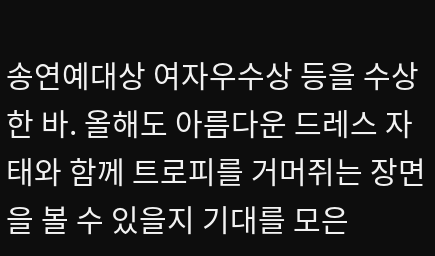송연예대상 여자우수상 등을 수상한 바. 올해도 아름다운 드레스 자태와 함께 트로피를 거머쥐는 장면을 볼 수 있을지 기대를 모은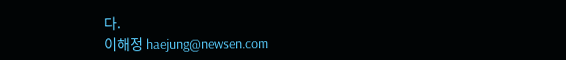다.
이해정 haejung@newsen.com